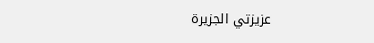عزيزتي الجزيرة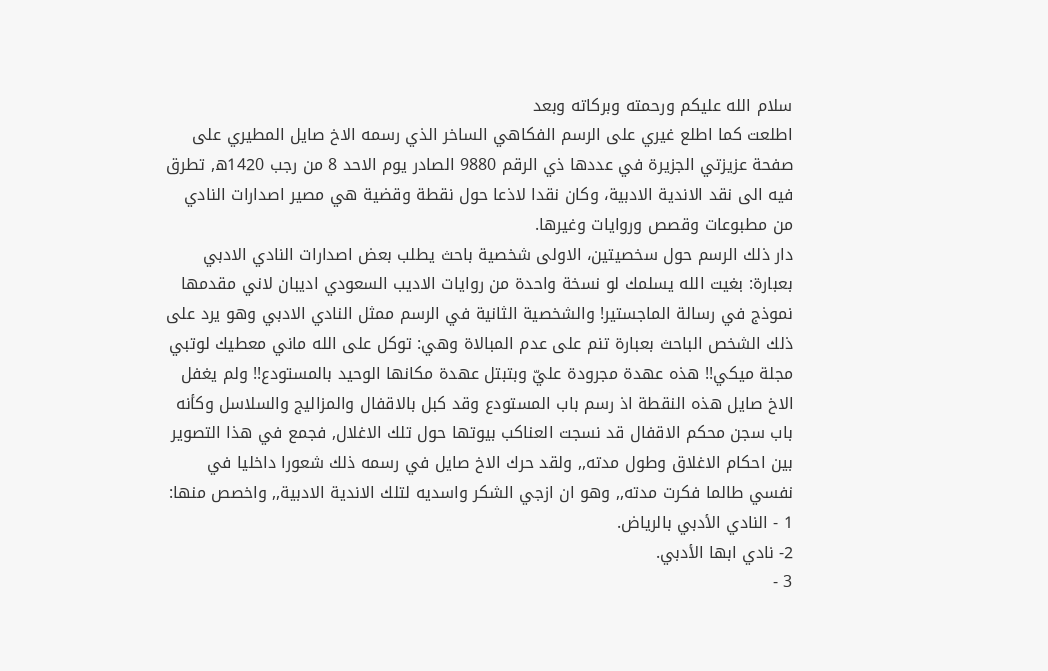سلام الله عليكم ورحمته وبركاته وبعد
اطلعت كما اطلع غيري على الرسم الفكاهي الساخر الذي رسمه الاخ صايل المطيري على صفحة عزيزتي الجزيرة في عددها ذي الرقم 9880 الصادر يوم الاحد 8 من رجب 1420ه, تطرق فيه الى نقد الاندية الادبية، وكان نقدا لاذعا حول نقطة وقضية هي مصير اصدارات النادي من مطبوعات وقصص وروايات وغيرها.
دار ذلك الرسم حول سخصيتين، الاولى شخصية باحث يطلب بعض اصدارات النادي الادبي بعبارة: بغيت الله يسلمك لو نسخة واحدة من روايات الاديب السعودي اديبان لاني مقدمها نموذج في رسالة الماجستير! والشخصية الثانية في الرسم ممثل النادي الادبي وهو يرد على ذلك الشخص الباحث بعبارة تنم على عدم المبالاة وهي: توكل على الله ماني معطيك لوتبي مجلة ميكي!! هذه عهدة مجرودة عليّ وبتبتل عهدة مكانها الوحيد بالمستودع!! ولم يغفل الاخ صايل هذه النقطة اذ رسم باب المستودع وقد كبل بالاقفال والمزاليج والسلاسل وكأنه باب سجن محكم الاقفال قد نسجت العناكب بيوتها حول تلك الاغلال, فجمع في هذا التصوير بين احكام الاغلاق وطول مدته,, ولقد حرك الاخ صايل في رسمه ذلك شعورا داخليا في نفسي طالما فكرت مدته,, وهو ان ازجي الشكر واسديه لتلك الاندية الادبية,, واخصص منها:
1 - النادي الأدبي بالرياض.
2- نادي ابها الأدبي.
3 -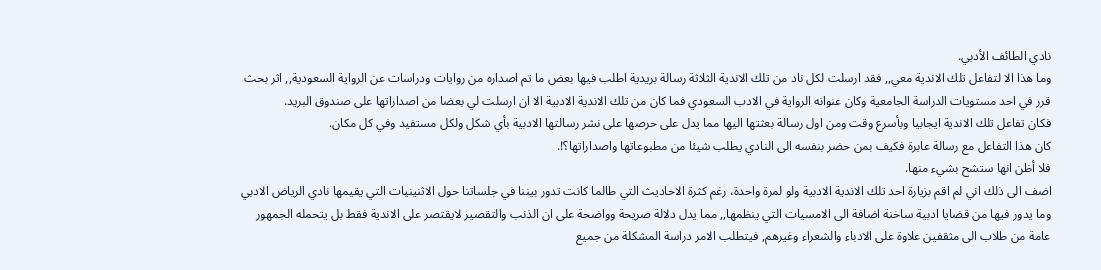نادي الطائف الأدبي.
وما هذا الا لتفاعل تلك الاندية معي,, فقد ارسلت لكل ناد من تلك الاندية الثلاثة رسالة بريدية اطلب فيها بعض ما تم اصداره من روايات ودراسات عن الرواية السعودية,, اثر بحث قرر في احد مستويات الدراسة الجامعية وكان عنوانه الرواية في الادب السعودي فما كان من تلك الاندية الادبية الا ان ارسلت لي بعضا من اصداراتها على صندوق البريد.
فكان تفاعل تلك الاندية ايجابيا وبأسرع وقت ومن اول رسالة بعثتها اليها مما يدل على حرصها على نشر رسالتها الادبية بأي شكل ولكل مستفيد وفي كل مكان.
كان هذا التفاعل مع رسالة عابرة فكيف بمن حضر بنفسه الى النادي يطلب شيئا من مطبوعاتها واصداراتها؟!.
فلا أظن انها ستشح بشيء منها.
اضف الى ذلك اني لم اقم بزيارة احد تلك الاندية الادبية ولو لمرة واحدة، رغم كثرة الاحاديث التي طالما كانت تدور بيننا في جلساتنا حول الاثنينيات التي يقيمها نادي الرياض الادبي وما يدور فيها من قضايا ادبية ساخنة اضافة الى الامسيات التي ينظمها,, مما يدل دلالة صريحة وواضحة على ان الذنب والتقصير لايقتصر على الاندية فقط بل يتحمله الجمهور عامة من طلاب الى مثقفين علاوة على الادباء والشعراء وغيرهم, فيتطلب الامر دراسة المشكلة من جميع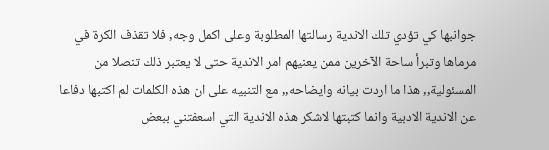جوانبها كي تؤدي تلك الاندية رسالتها المطلوبة وعلى اكمل وجه, فلا تقذف الكرة في مرماها وتبرأ ساحة الآخرين ممن يعنيهم امر الاندية حتى لا يعتبر ذلك تنصلا من المسئولية,, هذا ما اردت بيانه وايضاحه,, مع التنبيه على ان هذه الكلمات لم اكتبها دفاعا عن الاندية الادبية وانما كتبتها لاشكر هذه الاندية التي اسعفتني ببعض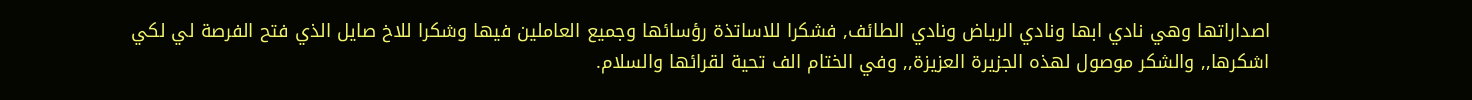اصداراتها وهي نادي ابها ونادي الرياض ونادي الطائف, فشكرا للاساتذة رؤسائها وجميع العاملين فيها وشكرا للاخ صايل الذي فتح الفرصة لي لكي اشكرها,, والشكر موصول لهذه الجزيرة العزيزة,, وفي الختام الف تحية لقرائها والسلام.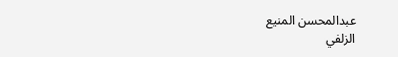عبدالمحسن المنيع
الزلفي